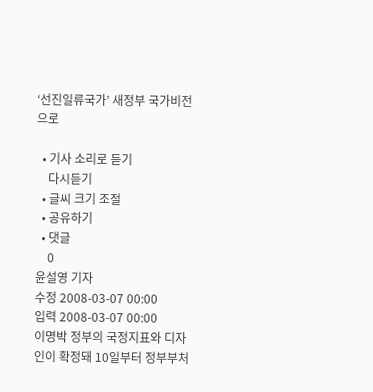‘선진일류국가’ 새정부 국가비전으로

  • 기사 소리로 듣기
    다시듣기
  • 글씨 크기 조절
  • 공유하기
  • 댓글
    0
윤설영 기자
수정 2008-03-07 00:00
입력 2008-03-07 00:00
이명박 정부의 국정지표와 디자인이 확정돼 10일부터 정부부처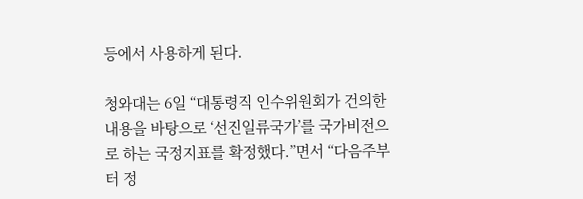등에서 사용하게 된다.

청와대는 6일 “대통령직 인수위원회가 건의한 내용을 바탕으로 ‘선진일류국가’를 국가비전으로 하는 국정지표를 확정했다.”면서 “다음주부터 정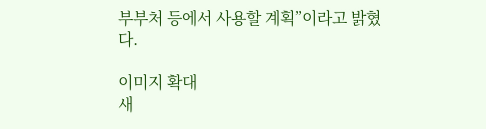부부처 등에서 사용할 계획”이라고 밝혔다.

이미지 확대
새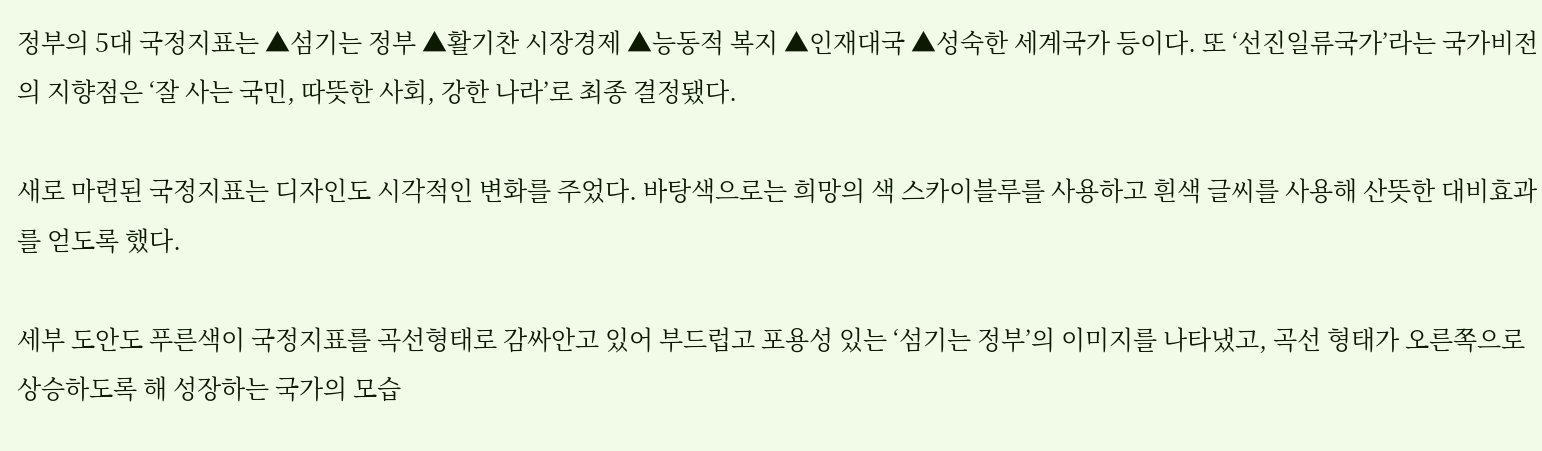정부의 5대 국정지표는 ▲섬기는 정부 ▲활기찬 시장경제 ▲능동적 복지 ▲인재대국 ▲성숙한 세계국가 등이다. 또 ‘선진일류국가’라는 국가비전의 지향점은 ‘잘 사는 국민, 따뜻한 사회, 강한 나라’로 최종 결정됐다.

새로 마련된 국정지표는 디자인도 시각적인 변화를 주었다. 바탕색으로는 희망의 색 스카이블루를 사용하고 흰색 글씨를 사용해 산뜻한 대비효과를 얻도록 했다.

세부 도안도 푸른색이 국정지표를 곡선형태로 감싸안고 있어 부드럽고 포용성 있는 ‘섬기는 정부’의 이미지를 나타냈고, 곡선 형태가 오른쪽으로 상승하도록 해 성장하는 국가의 모습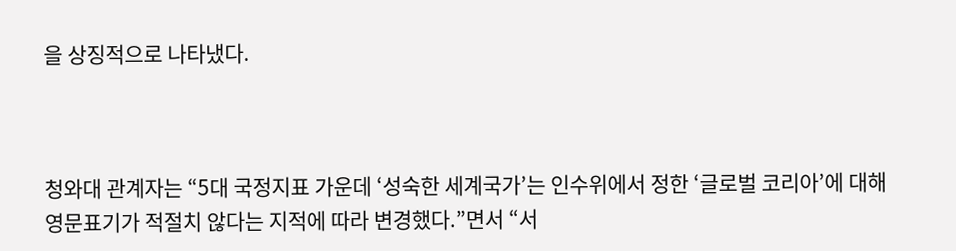을 상징적으로 나타냈다.



청와대 관계자는 “5대 국정지표 가운데 ‘성숙한 세계국가’는 인수위에서 정한 ‘글로벌 코리아’에 대해 영문표기가 적절치 않다는 지적에 따라 변경했다.”면서 “서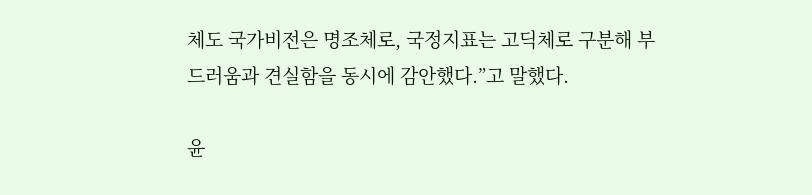체도 국가비전은 명조체로, 국정지표는 고딕체로 구분해 부드러움과 견실함을 동시에 감안했다.”고 말했다.

윤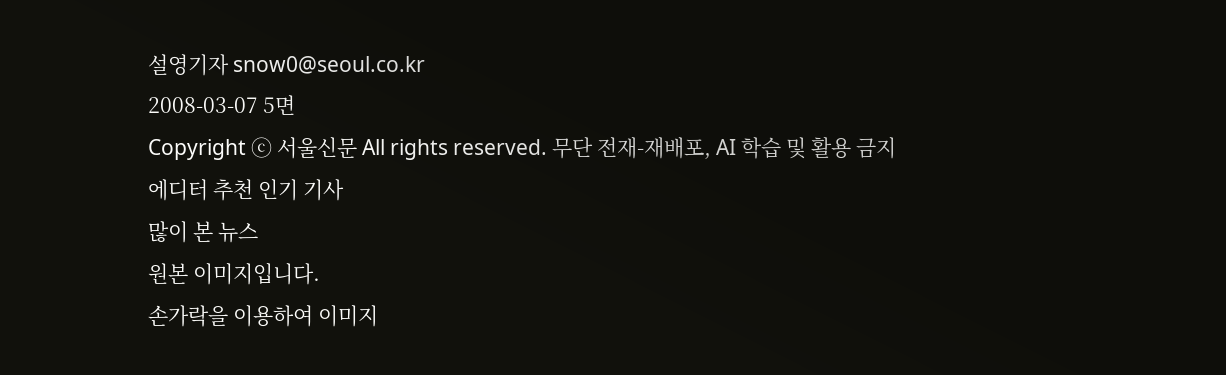설영기자 snow0@seoul.co.kr
2008-03-07 5면
Copyright ⓒ 서울신문 All rights reserved. 무단 전재-재배포, AI 학습 및 활용 금지
에디터 추천 인기 기사
많이 본 뉴스
원본 이미지입니다.
손가락을 이용하여 이미지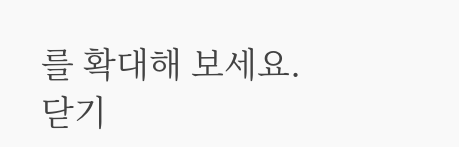를 확대해 보세요.
닫기